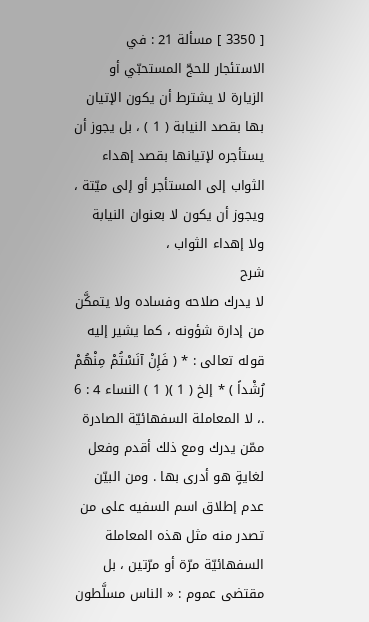[ 3350 ] مسألة 21 : في الاستئجار للحجّ المستحبّي أو الزيارة لا يشترط أن يكون الإتيان بها بقصد النيابة ( 1 ) ، بل يجوز أن يستأجره لإتيانها بقصد إهداء الثواب إلى المستأجر أو إلى ميّتة ، ويجوز أن يكون لا بعنوان النيابة ولا إهداء الثواب ،
شرح
لا يدرك صلاحه وفساده ولا يتمكَّن من إدارة شؤونه ، كما يشير إليه قوله تعالى : * ( فَإِنْ آنَسْتُمْ مِنْهُمْ رُشْداً ) * إلخ ( 1 )( 1 ) النساء 4 : 6 .، لا المعاملة السفهائيّة الصادرة ممّن يدرك ومع ذلك أقدم وفعل لغايةٍ هو أدرى بها . ومن البيّن عدم إطلاق اسم السفيه على من تصدر منه مثل هذه المعاملة السفهائيّة مرّة أو مرّتين ، بل مقتضى عموم : « الناس مسلَّطون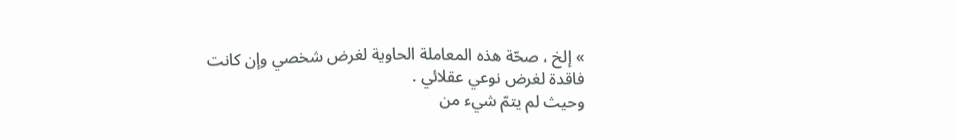» إلخ ، صحّة هذه المعاملة الحاوية لغرض شخصي وإن كانت فاقدة لغرض نوعي عقلائي .
وحيث لم يتمّ شيء من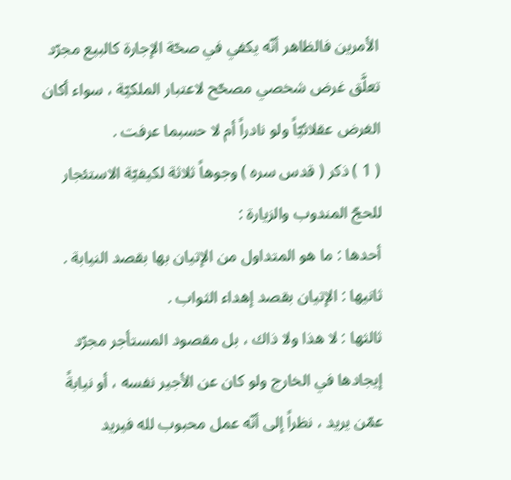الأمرين فالظاهر أنّه يكفي في صحّة الإجارة كالبيع مجرّد تعلَّق غرض شخصي مصحّح لاعتبار الملكيّة ، سواء أكان الغرض عقلائيّاً ولو نادراً أم لا حسبما عرفت .
( 1 ) ذكر ( قدس سره ) وجوهاً ثلاثة لكيفيّة الاستئجار للحجّ المندوب والزيارة :
أحدها : ما هو المتداول من الإتيان بها بقصد النيابة .
ثانيها : الإتيان بقصد إهداء الثواب .
ثالثها : لا هذا ولا ذاك ، بل مقصود المستأجر مجرّد إيجادها في الخارج ولو كان عن الأجير نفسه ، أو نيابةً عمّن يريد ، نظراً إلى أنّه عمل محبوب لله فيريد